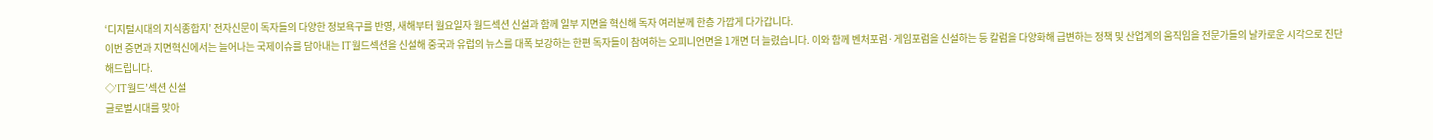‘디지털시대의 지식종합지’ 전자신문이 독자들의 다양한 정보욕구를 반영, 새해부터 월요일자 월드섹션 신설과 함께 일부 지면을 혁신해 독자 여러분께 한층 가깝게 다가갑니다.
이번 증면과 지면혁신에서는 늘어나는 국제이슈를 담아내는 IT월드섹션을 신설해 중국과 유럽의 뉴스를 대폭 보강하는 한편 독자들이 참여하는 오피니언면을 1개면 더 늘렸습니다. 이와 함께 벤처포럼·게임포럼을 신설하는 등 칼럼을 다양화해 급변하는 정책 및 산업계의 움직임을 전문가들의 날카로운 시각으로 진단해드립니다.
◇‘IT월드’섹션 신설
글로벌시대를 맞아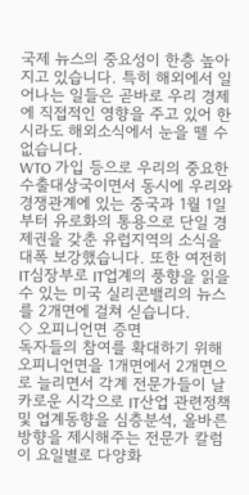국제 뉴스의 중요성이 한층 높아지고 있습니다. 특히 해외에서 일어나는 일들은 곧바로 우리 경제에 직접적인 영향을 주고 있어 한시라도 해외소식에서 눈을 뗄 수 없습니다.
WTO 가입 등으로 우리의 중요한 수출대상국이면서 동시에 우리와 경쟁관계에 있는 중국과 1월 1일부터 유로화의 통용으로 단일 경제권을 갖춘 유럽지역의 소식을 대폭 보강했습니다. 또한 여전히 IT심장부로 IT업계의 풍향을 읽을 수 있는 미국 실리콘밸리의 뉴스를 2개면에 걸쳐 싣습니다.
◇ 오피니언면 증면
독자들의 참여를 확대하기 위해 오피니언면을 1개면에서 2개면으로 늘리면서 각계 전문가들이 날카로운 시각으로 IT산업 관련정책 및 업계동향을 심층분석, 올바른 방향을 제시해주는 전문가 칼럼이 요일별로 다양화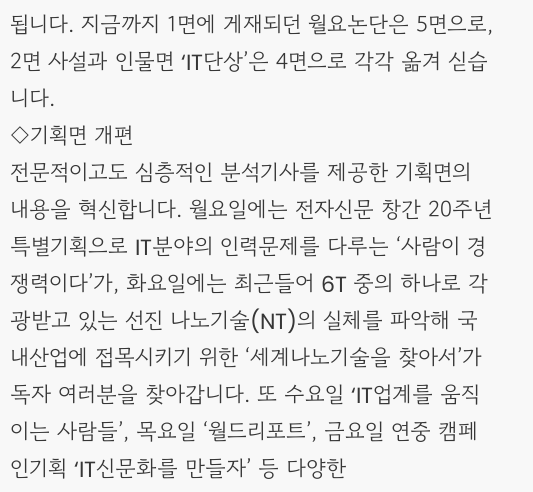됩니다. 지금까지 1면에 게재되던 월요논단은 5면으로, 2면 사설과 인물면 ‘IT단상’은 4면으로 각각 옮겨 싣습니다.
◇기획면 개편
전문적이고도 심층적인 분석기사를 제공한 기획면의 내용을 혁신합니다. 월요일에는 전자신문 창간 20주년 특별기획으로 IT분야의 인력문제를 다루는 ‘사람이 경쟁력이다’가, 화요일에는 최근들어 6T 중의 하나로 각광받고 있는 선진 나노기술(NT)의 실체를 파악해 국내산업에 접목시키기 위한 ‘세계나노기술을 찾아서’가 독자 여러분을 찾아갑니다. 또 수요일 ‘IT업계를 움직이는 사람들’, 목요일 ‘월드리포트’, 금요일 연중 캠페인기획 ‘IT신문화를 만들자’ 등 다양한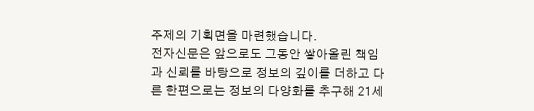주제의 기획면을 마련했습니다.
전자신문은 앞으로도 그동안 쌓아올린 책임과 신뢰를 바탕으로 정보의 깊이를 더하고 다른 한편으로는 정보의 다양화를 추구해 21세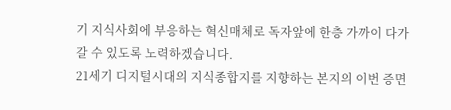기 지식사회에 부응하는 혁신매체로 독자앞에 한층 가까이 다가갈 수 있도록 노력하겠습니다.
21세기 디지털시대의 지식종합지를 지향하는 본지의 이번 증면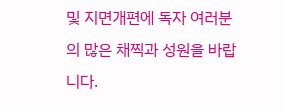및 지면개편에 독자 여러분의 많은 채찍과 성원을 바랍니다.